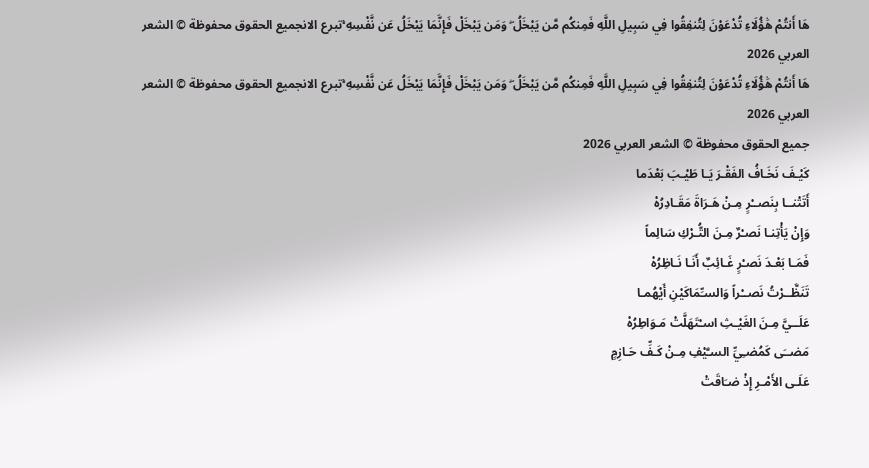هَا أَنتُمْ هَٰؤُلَاءِ تُدْعَوْنَ لِتُنفِقُوا فِي سَبِيلِ اللَّهِ فَمِنكُم مَّن يَبْخَلُ ۖ وَمَن يَبْخَلْ فَإِنَّمَا يَبْخَلُ عَن نَّفْسِهِ ۚتبرع الانجميع الحقوق محفوظة © الشعر العربي 2026
هَا أَنتُمْ هَٰؤُلَاءِ تُدْعَوْنَ لِتُنفِقُوا فِي سَبِيلِ اللَّهِ فَمِنكُم مَّن يَبْخَلُ ۖ وَمَن يَبْخَلْ فَإِنَّمَا يَبْخَلُ عَن نَّفْسِهِ ۚتبرع الانجميع الحقوق محفوظة © الشعر العربي 2026
جميع الحقوق محفوظة © الشعر العربي 2026
كَيْـفَ نَخَـافُ الفَقْـرَ يَـا طَيْـبَ بَعْدَما
أَتَتْنــا بِنَصــْرٍ مِـنْ هَـرَاةَ مَقَـادِرُهْ
وَإِنْ يَأْتِنـا نَصـْرٌ مِـنَ التُّـرْكِ سَالِماً
فَمَـا بَعْـدَ نَصـْرٍ غَـائِبٌ أَنَـا نَـاظِرُهْ
تَنَظَّــرْتُ نَصــْراً وَالسـِّمَاكَيْنِ أَيْهُمـا
عَلَــيَّ مِـنَ الغَيْـثِ اسـْتَهَلَّتْ مَـوَاطِرُهْ
مَضــَى كَمُضـِيِّ السـَّيْفِ مِـنْ كَـفِّ حَـازِمٍ
عَلَـى الأَمْـرِ إِذْ ضـَاقَتْ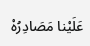عَلَيْنا مَصَادِرُهْ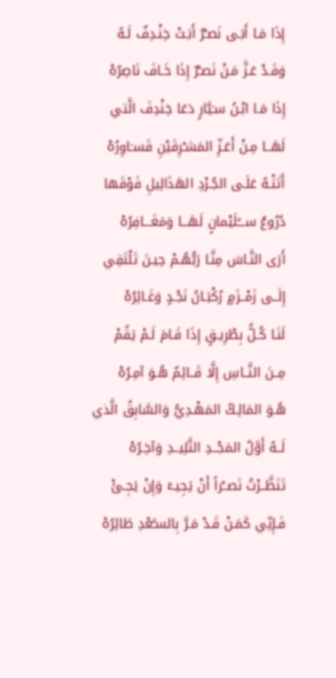إِذَا مَـا أَبَـى نَصـْرٌ أَبَـتْ خِنْـدِفٌ لَـهُ
وَقَـدْ عَـزَّ مَـنْ نَصـْرٌ إِذَا خَـافَ نَاصِرُهْ
إِذَا مَـا ابْـنُ سـَيَّارٍ دَعَا خِنْدِفَ الَّتي
لَهَــا مِـنْ أَعَـزِّ المَشـْرِقَيْنِ قَسـَاوِرُهْ
أَتَتْـهُ عَلَـى الجُـرْدِ الهَذَالِيلِ فَوْقَها
دُرُوعُ ســـُلَيْمانٍ لَهَـــا وَمَغَـــافِرُهْ
أَرَى النَّـاسَ مِنَّـا رَبُّهُـمْ حِيـنَ تَلْتَقِي
إِلَــى زَمْــزَمٍ رُكْبَـانُ نَجْـدٍ وَغَـائِرُهْ
لَنَـا كُـلُّ بِطْرِيـقٍ إِذَا قَـامَ لَـمْ يَقُمْ
مِــنَ النَّــاسِ إِلَّا قَــائِمٌ هُـوَ آمِـرُهْ
هُـوَ المَالِـكُ المَهْـدِيُّ وَالسَّابِقُ الَّذي
لَــهُ أَوَّلُ المَجْــدِ التَّلِيــدِ وَآخِـرُهْ
تَنَظَّــرْتُ نَصــْراً أَنْ يَجِيـءَ وَإِنْ يَجِـئْ
فَـإِنِّي كَمَـنْ قَـدْ مَـرَّ بِالسـَّعْدِ طَائِرُهْ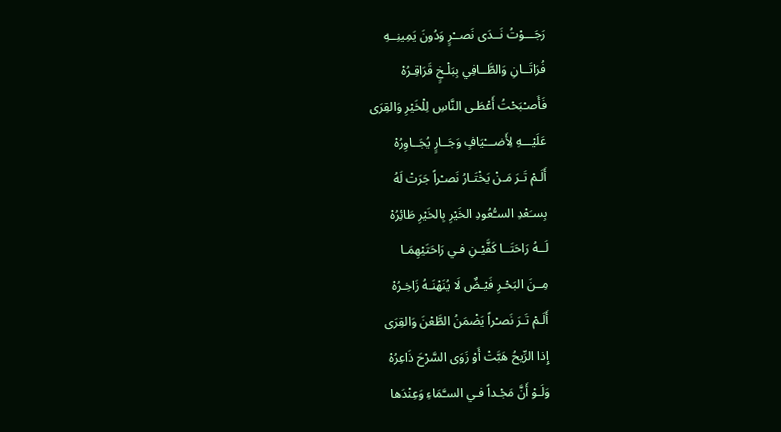رَجَـــوْتُ نَــدَى نَصــْرٍ وَدُونَ يَمِينِــهِ
فُرَاتَــانِ وَالطَّــافِي بِبَلْـخٍ قَرَاقِـرُهْ
فَأَصـْبَحْتُ أَعْطَـى النَّاسِ لِلْخَيْرِ وَالقِرَى
عَلَيْـــهِ لِأَضـــْيَافٍ وَجَــارٍ يُجَــاوِرُهْ
أَلَـمْ تَـرَ مَـنْ يَخْتَـارُ نَصـْراً جَرَتْ لَهُ
بِسـَعْدِ السـُّعُودِ الخَيْرِ بِالخَيْرِ طَائِرُهْ
لَــهُ رَاحَتَــا كَفَّيْـنِ فـي رَاحَتَيْهِمَـا
مِــنَ البَحْـرِ فَيْـضٌ لَا يُنَهْنَـهُ زَاخِـرُهْ
أَلَـمْ تَـرَ نَصـْراً يَضْمَنُ الطَّعْنَ وَالقِرَى
إِذا الرِّيحُ هَبَّتْ أَوْ زَوَى السَّرْحَ ذَاعِرُهْ
وَلَـوْ أَنَّ مَجْـداً فـي السـَّمَاءِ وَعِنْدَها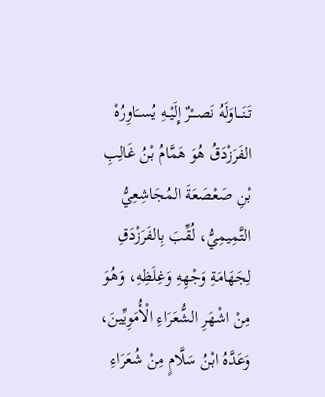تَنَـــاوَلَهُ نَصـــْرٌ إِلَيْــهِ يُســَاوِرُهْ
الفَرَزْدَقُ هُوَ هَمَّامُ بْنُ غَالِبِ بْنِ صَعْصَعَةَ المُجَاشِعِيُّ التَّمِيمِيُّ، لُقِّبَ بِالفَرَزْدَقِ لِجَهَامَةِ وَجْهِهِ وَغِلَظِهِ، وَهُوَ مِنْ اشْهَرِ الشُّعَرَاءِ الْأُمَوِيِّينَ، وَعَدَّهُ ابْنُ سَلَّامٍ مِنْ شُعَرَاءِ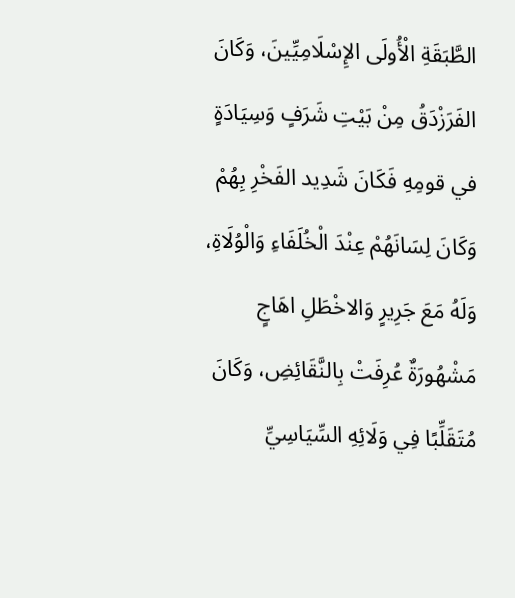الطَّبَقَةِ الْأُولَى الإِسْلَامِيِّينَ، وَكَانَ الفَرَزْدَقُ مِنْ بَيْتِ شَرَفٍ وَسِيَادَةٍ في قومِهِ فَكَانَ شَدِيد الفَخْرِ بِهُمْ وَكَانَ لِسَانَهُمْ عِنْدَ الْخُلَفَاءِ وَالْوُلَاةِ، وَلَهُ مَعَ جَرِيرٍ وَالاخْطَلِ اهَاجٍ مَشْهُورَةٌ عُرِفَتْ بِالنَّقَائِضِ، وَكَانَ مُتَقَلِّبًا فِي وَلَائِهِ السِّيَاسِيِّ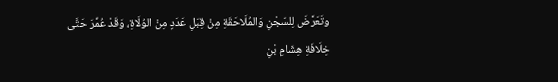وتَعَرَّضَ لِلسّجْنِ وَالمُلَاحَقَةِ مِنْ قِبَلِ عَدَدٍ مِنْ الوُلَاةِ، وَقَدْ عُمِّرَ حَتَّى خِلَافَةِ هِشَامِ بْنِ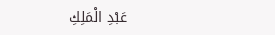عَبْدِ الْمَلِكِ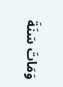وَمَاتَ سَنَةَ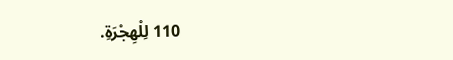110 لِلْهِجْرَةِ.